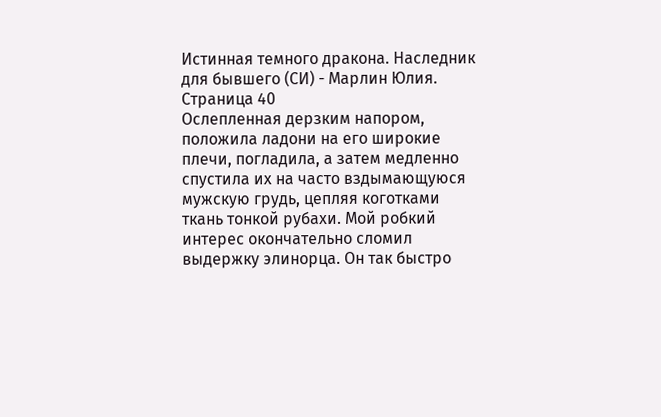Истинная темного дракона. Наследник для бывшего (СИ) - Марлин Юлия. Страница 40
Ослепленная дерзким напором, положила ладони на его широкие плечи, погладила, а затем медленно спустила их на часто вздымающуюся мужскую грудь, цепляя коготками ткань тонкой рубахи. Мой робкий интерес окончательно сломил выдержку элинорца. Он так быстро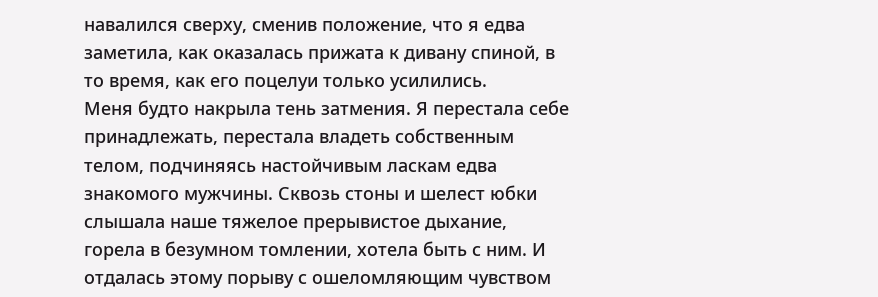навалился сверху, сменив положение, что я едва заметила, как оказалась прижата к дивану спиной, в то время, как его поцелуи только усилились.
Меня будто накрыла тень затмения. Я перестала себе принадлежать, перестала владеть собственным телом, подчиняясь настойчивым ласкам едва знакомого мужчины. Сквозь стоны и шелест юбки слышала наше тяжелое прерывистое дыхание, горела в безумном томлении, хотела быть с ним. И отдалась этому порыву с ошеломляющим чувством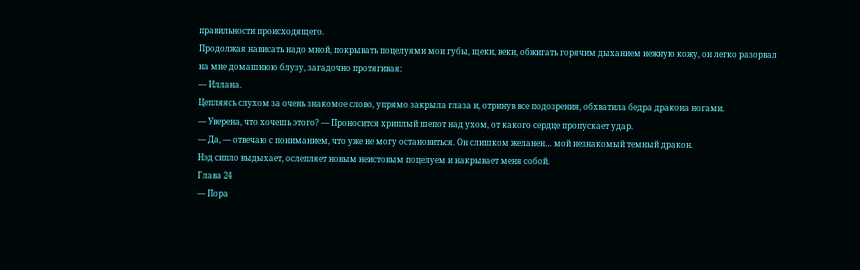правильности происходящего.
Продолжая нависать надо мной, покрывать поцелуями мои губы, щеки, веки, обжигать горячим дыханием нежную кожу, он легко разорвал на мне домашнюю блузу, загадочно протягивая:
— Иллана.
Цепляясь слухом за очень знакомое слово, упрямо закрыла глаза и, отринув все подозрения, обхватила бедра дракона ногами.
— Уверена, что хочешь этого? — Проносится хриплый шепот над ухом, от какого сердце пропускает удар.
— Да, — отвечаю с пониманием, что уже не могу остановиться. Он слишком желанен… мой незнакомый темный дракон.
Нэд сипло выдыхает, ослепляет новым неистовым поцелуем и накрывает меня собой.
Глава 24
— Пора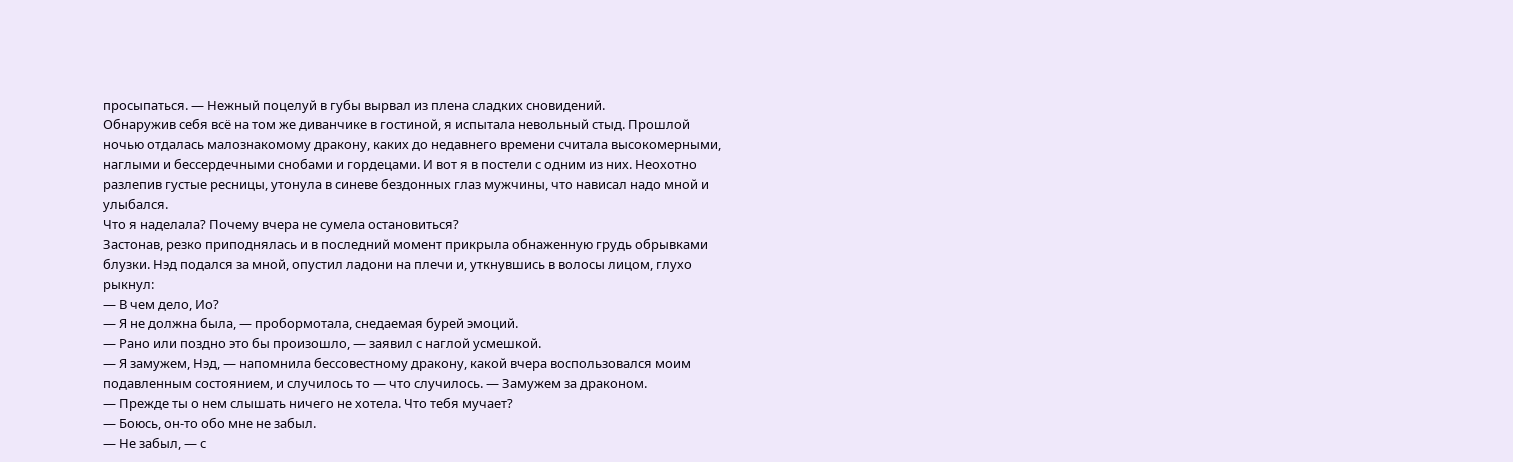просыпаться. — Нежный поцелуй в губы вырвал из плена сладких сновидений.
Обнаружив себя всё на том же диванчике в гостиной, я испытала невольный стыд. Прошлой ночью отдалась малознакомому дракону, каких до недавнего времени считала высокомерными, наглыми и бессердечными снобами и гордецами. И вот я в постели с одним из них. Неохотно разлепив густые ресницы, утонула в синеве бездонных глаз мужчины, что нависал надо мной и улыбался.
Что я наделала? Почему вчера не сумела остановиться?
Застонав, резко приподнялась и в последний момент прикрыла обнаженную грудь обрывками блузки. Нэд подался за мной, опустил ладони на плечи и, уткнувшись в волосы лицом, глухо рыкнул:
— В чем дело, Ио?
— Я не должна была, — пробормотала, снедаемая бурей эмоций.
— Рано или поздно это бы произошло, — заявил с наглой усмешкой.
— Я замужем, Нэд, — напомнила бессовестному дракону, какой вчера воспользовался моим подавленным состоянием, и случилось то — что случилось. — Замужем за драконом.
— Прежде ты о нем слышать ничего не хотела. Что тебя мучает?
— Боюсь, он-то обо мне не забыл.
— Не забыл, — с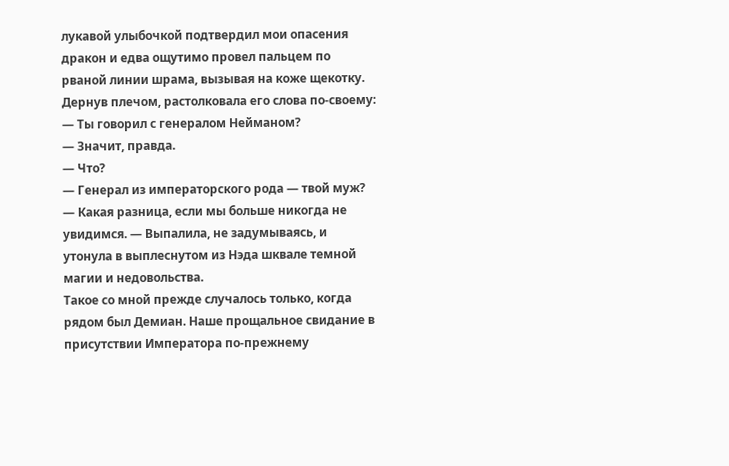лукавой улыбочкой подтвердил мои опасения дракон и едва ощутимо провел пальцем по рваной линии шрама, вызывая на коже щекотку.
Дернув плечом, растолковала его слова по-своему:
— Ты говорил с генералом Нейманом?
— Значит, правда.
— Что?
— Генерал из императорского рода — твой муж?
— Какая разница, если мы больше никогда не увидимся. — Выпалила, не задумываясь, и утонула в выплеснутом из Нэда шквале темной магии и недовольства.
Такое со мной прежде случалось только, когда рядом был Демиан. Наше прощальное свидание в присутствии Императора по-прежнему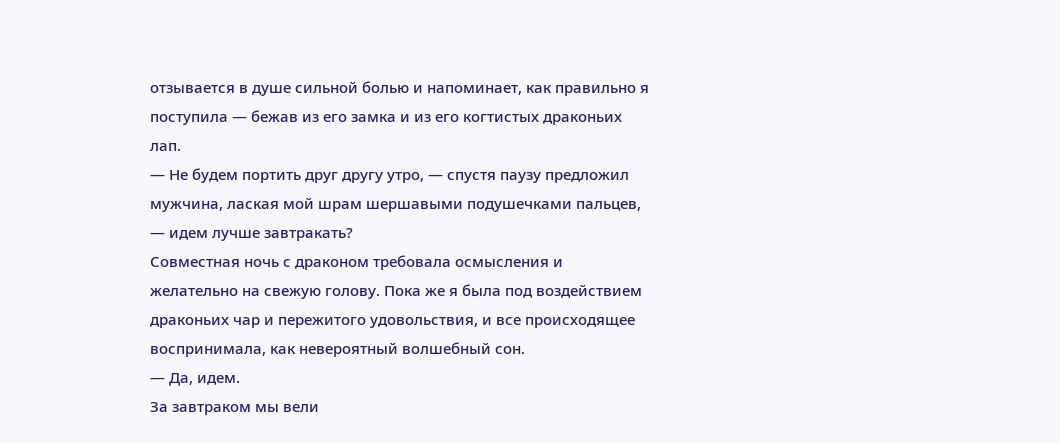отзывается в душе сильной болью и напоминает, как правильно я поступила — бежав из его замка и из его когтистых драконьих лап.
— Не будем портить друг другу утро, — спустя паузу предложил мужчина, лаская мой шрам шершавыми подушечками пальцев, — идем лучше завтракать?
Совместная ночь с драконом требовала осмысления и желательно на свежую голову. Пока же я была под воздействием драконьих чар и пережитого удовольствия, и все происходящее воспринимала, как невероятный волшебный сон.
— Да, идем.
За завтраком мы вели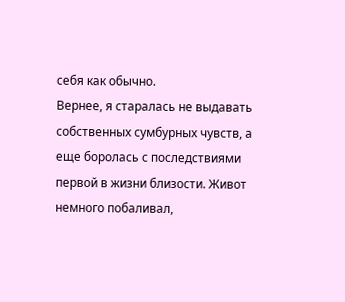себя как обычно.
Вернее, я старалась не выдавать собственных сумбурных чувств, а еще боролась с последствиями первой в жизни близости. Живот немного побаливал,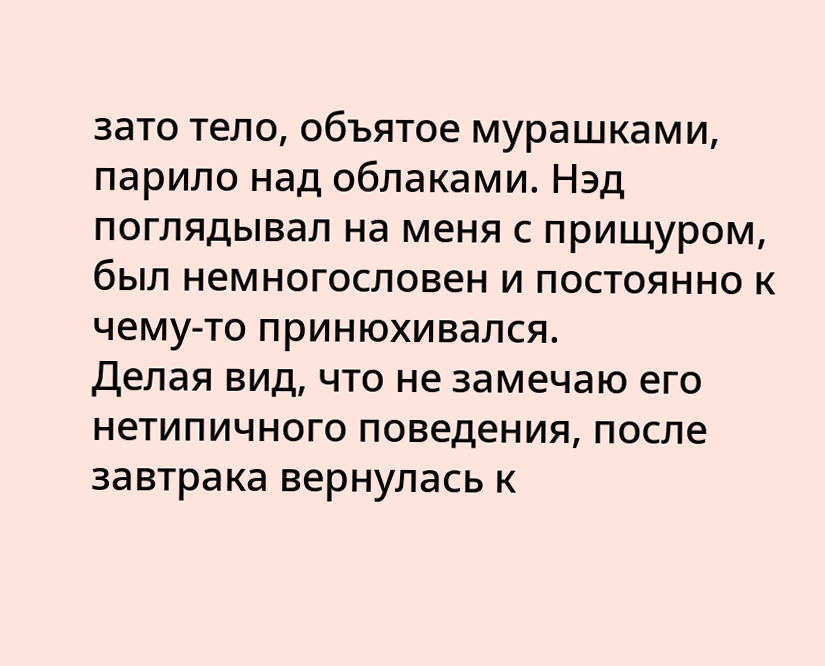зато тело, объятое мурашками, парило над облаками. Нэд поглядывал на меня с прищуром, был немногословен и постоянно к чему-то принюхивался.
Делая вид, что не замечаю его нетипичного поведения, после завтрака вернулась к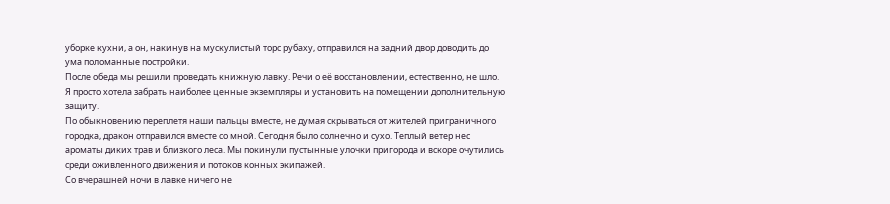уборке кухни, а он, накинув на мускулистый торс рубаху, отправился на задний двор доводить до ума поломанные постройки.
После обеда мы решили проведать книжную лавку. Речи о её восстановлении, естественно, не шло. Я просто хотела забрать наиболее ценные экземпляры и установить на помещении дополнительную защиту.
По обыкновению переплетя наши пальцы вместе, не думая скрываться от жителей приграничного городка, дракон отправился вместе со мной. Сегодня было солнечно и сухо. Теплый ветер нес ароматы диких трав и близкого леса. Мы покинули пустынные улочки пригорода и вскоре очутились среди оживленного движения и потоков конных экипажей.
Со вчерашней ночи в лавке ничего не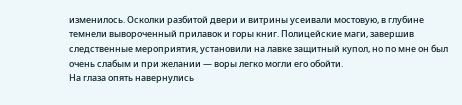изменилось. Осколки разбитой двери и витрины усеивали мостовую, в глубине темнели вывороченный прилавок и горы книг. Полицейские маги, завершив следственные мероприятия, установили на лавке защитный купол, но по мне он был очень слабым и при желании — воры легко могли его обойти.
На глаза опять навернулись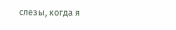слезы, когда я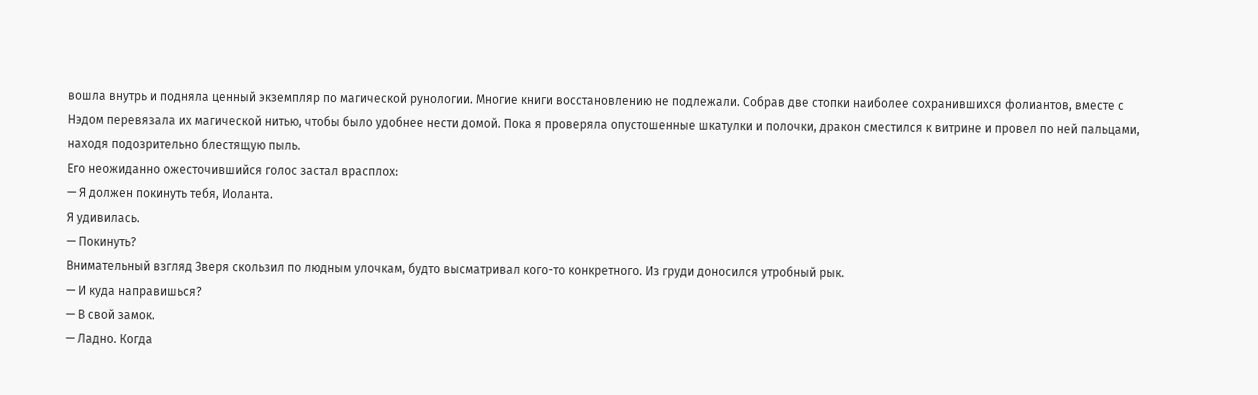вошла внутрь и подняла ценный экземпляр по магической рунологии. Многие книги восстановлению не подлежали. Собрав две стопки наиболее сохранившихся фолиантов, вместе с Нэдом перевязала их магической нитью, чтобы было удобнее нести домой. Пока я проверяла опустошенные шкатулки и полочки, дракон сместился к витрине и провел по ней пальцами, находя подозрительно блестящую пыль.
Его неожиданно ожесточившийся голос застал врасплох:
— Я должен покинуть тебя, Иоланта.
Я удивилась.
— Покинуть?
Внимательный взгляд Зверя скользил по людным улочкам, будто высматривал кого-то конкретного. Из груди доносился утробный рык.
— И куда направишься?
— В свой замок.
— Ладно. Когда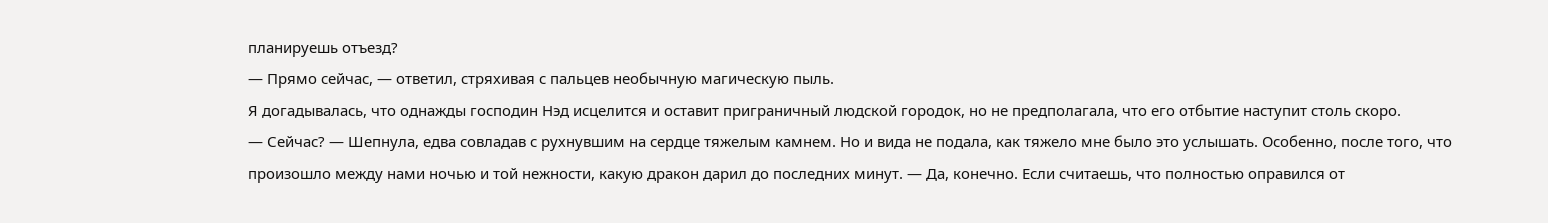планируешь отъезд?
— Прямо сейчас, — ответил, стряхивая с пальцев необычную магическую пыль.
Я догадывалась, что однажды господин Нэд исцелится и оставит приграничный людской городок, но не предполагала, что его отбытие наступит столь скоро.
— Сейчас? — Шепнула, едва совладав с рухнувшим на сердце тяжелым камнем. Но и вида не подала, как тяжело мне было это услышать. Особенно, после того, что произошло между нами ночью и той нежности, какую дракон дарил до последних минут. — Да, конечно. Если считаешь, что полностью оправился от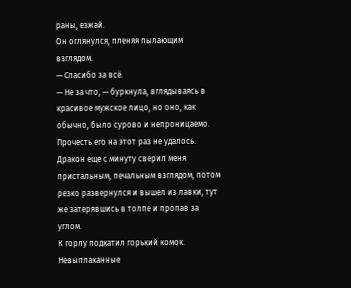раны, езжай.
Он оглянулся, пленяя пылающим взглядом.
— Спасибо за всё.
— Не за что, — буркнула, вглядываясь в красивое мужское лицо, но оно, как обычно, было сурово и непроницаемо. Прочесть его на этот раз не удалось.
Дракон еще с минуту сверил меня пристальным, печальным взглядом, потом резко развернулся и вышел из лавки, тут же затерявшись в толпе и пропав за углом.
К горлу подкатил горький комок. Невыплаканные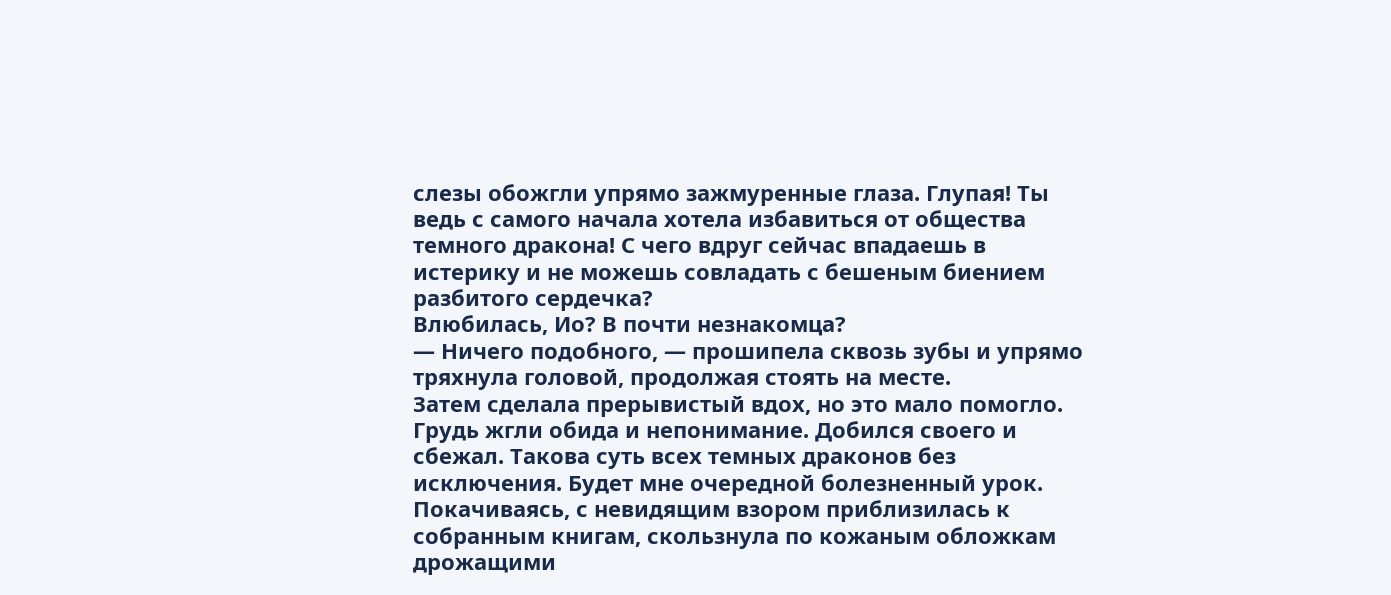слезы обожгли упрямо зажмуренные глаза. Глупая! Ты ведь с самого начала хотела избавиться от общества темного дракона! С чего вдруг сейчас впадаешь в истерику и не можешь совладать с бешеным биением разбитого сердечка?
Влюбилась, Ио? В почти незнакомца?
— Ничего подобного, — прошипела сквозь зубы и упрямо тряхнула головой, продолжая стоять на месте.
Затем сделала прерывистый вдох, но это мало помогло. Грудь жгли обида и непонимание. Добился своего и сбежал. Такова суть всех темных драконов без исключения. Будет мне очередной болезненный урок. Покачиваясь, с невидящим взором приблизилась к собранным книгам, скользнула по кожаным обложкам дрожащими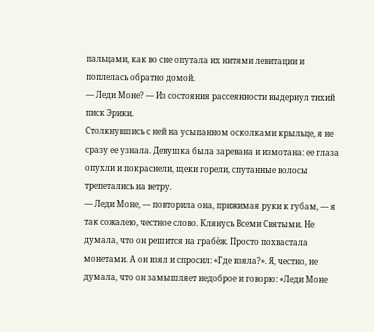пальцами, как во сне опутала их нитями левитации и поплелась обратно домой.
— Леди Моне? — Из состояния рассеянности выдернул тихий писк Эрики.
Столкнувшись с ней на усыпанном осколками крыльце, я не сразу ее узнала. Девушка была заревана и измотана: ее глаза опухли и покраснели, щеки горели, спутанные волосы трепетались на ветру.
— Леди Моне, — повторила она, прижимая руки к губам, — я так сожалею, честное слово. Клянусь Всеми Святыми. Не думала, что он решится на грабёж. Просто похвастала монетами. А он взял и спросил: «Где взяла?». Я, честно, не думала, что он замышляет недоброе и говорю: «Леди Моне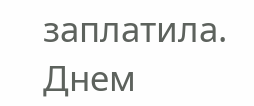заплатила. Днем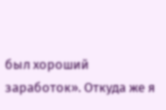был хороший заработок». Откуда же я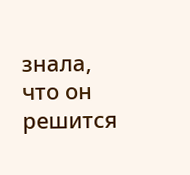знала, что он решится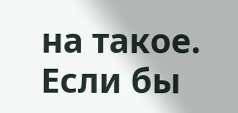на такое. Если бы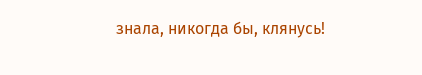знала, никогда бы, клянусь!